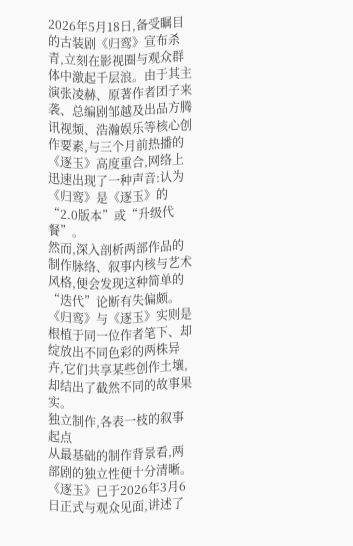2026年5月18日,备受瞩目的古装剧《归鸾》宣布杀青,立刻在影视圈与观众群体中激起千层浪。由于其主演张凌赫、原著作者团子来袭、总编剧邹越及出品方腾讯视频、浩瀚娱乐等核心创作要素,与三个月前热播的《逐玉》高度重合,网络上迅速出现了一种声音:认为《归鸾》是《逐玉》的“2.0版本”或“升级代餐”。
然而,深入剖析两部作品的制作脉络、叙事内核与艺术风格,便会发现这种简单的“迭代”论断有失偏颇。《归鸾》与《逐玉》实则是根植于同一位作者笔下、却绽放出不同色彩的两株异卉,它们共享某些创作土壤,却结出了截然不同的故事果实。
独立制作,各表一枝的叙事起点
从最基础的制作背景看,两部剧的独立性便十分清晰。《逐玉》已于2026年3月6日正式与观众见面,讲述了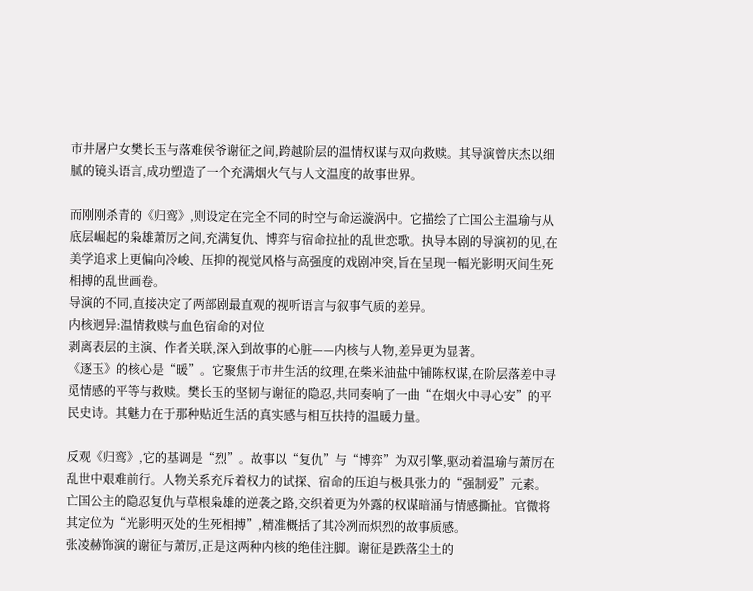市井屠户女樊长玉与落难侯爷谢征之间,跨越阶层的温情权谋与双向救赎。其导演曾庆杰以细腻的镜头语言,成功塑造了一个充满烟火气与人文温度的故事世界。

而刚刚杀青的《归鸾》,则设定在完全不同的时空与命运漩涡中。它描绘了亡国公主温瑜与从底层崛起的枭雄萧厉之间,充满复仇、博弈与宿命拉扯的乱世恋歌。执导本剧的导演初的见,在美学追求上更偏向冷峻、压抑的视觉风格与高强度的戏剧冲突,旨在呈现一幅光影明灭间生死相搏的乱世画卷。
导演的不同,直接决定了两部剧最直观的视听语言与叙事气质的差异。
内核迥异:温情救赎与血色宿命的对位
剥离表层的主演、作者关联,深入到故事的心脏——内核与人物,差异更为显著。
《逐玉》的核心是“暖”。它聚焦于市井生活的纹理,在柴米油盐中铺陈权谋,在阶层落差中寻觅情感的平等与救赎。樊长玉的坚韧与谢征的隐忍,共同奏响了一曲“在烟火中寻心安”的平民史诗。其魅力在于那种贴近生活的真实感与相互扶持的温暖力量。

反观《归鸾》,它的基调是“烈”。故事以“复仇”与“博弈”为双引擎,驱动着温瑜与萧厉在乱世中艰难前行。人物关系充斥着权力的试探、宿命的压迫与极具张力的“强制爱”元素。亡国公主的隐忍复仇与草根枭雄的逆袭之路,交织着更为外露的权谋暗涌与情感撕扯。官微将其定位为“光影明灭处的生死相搏”,精准概括了其冷冽而炽烈的故事质感。
张凌赫饰演的谢征与萧厉,正是这两种内核的绝佳注脚。谢征是跌落尘土的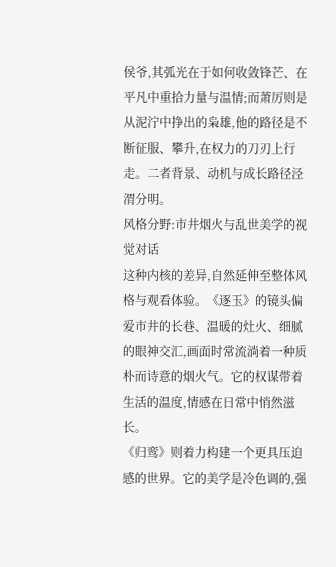侯爷,其弧光在于如何收敛锋芒、在平凡中重拾力量与温情;而萧厉则是从泥泞中挣出的枭雄,他的路径是不断征服、攀升,在权力的刀刃上行走。二者背景、动机与成长路径泾渭分明。
风格分野:市井烟火与乱世美学的视觉对话
这种内核的差异,自然延伸至整体风格与观看体验。《逐玉》的镜头偏爱市井的长巷、温暖的灶火、细腻的眼神交汇,画面时常流淌着一种质朴而诗意的烟火气。它的权谋带着生活的温度,情感在日常中悄然滋长。
《归鸾》则着力构建一个更具压迫感的世界。它的美学是冷色调的,强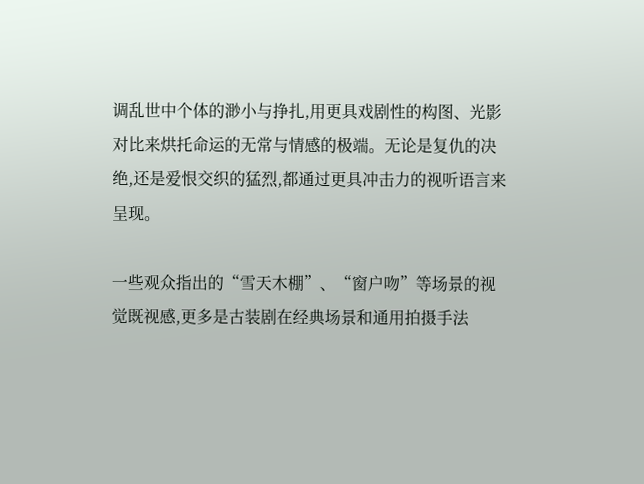调乱世中个体的渺小与挣扎,用更具戏剧性的构图、光影对比来烘托命运的无常与情感的极端。无论是复仇的决绝,还是爱恨交织的猛烈,都通过更具冲击力的视听语言来呈现。

一些观众指出的“雪天木棚”、“窗户吻”等场景的视觉既视感,更多是古装剧在经典场景和通用拍摄手法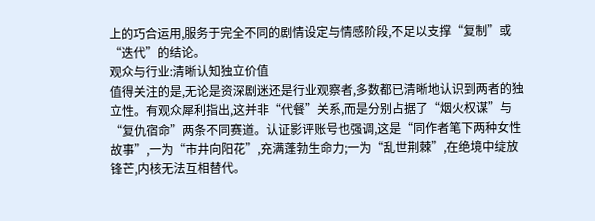上的巧合运用,服务于完全不同的剧情设定与情感阶段,不足以支撑“复制”或“迭代”的结论。
观众与行业:清晰认知独立价值
值得关注的是,无论是资深剧迷还是行业观察者,多数都已清晰地认识到两者的独立性。有观众犀利指出,这并非“代餐”关系,而是分别占据了“烟火权谋”与“复仇宿命”两条不同赛道。认证影评账号也强调,这是“同作者笔下两种女性故事”,一为“市井向阳花”,充满蓬勃生命力;一为“乱世荆棘”,在绝境中绽放锋芒,内核无法互相替代。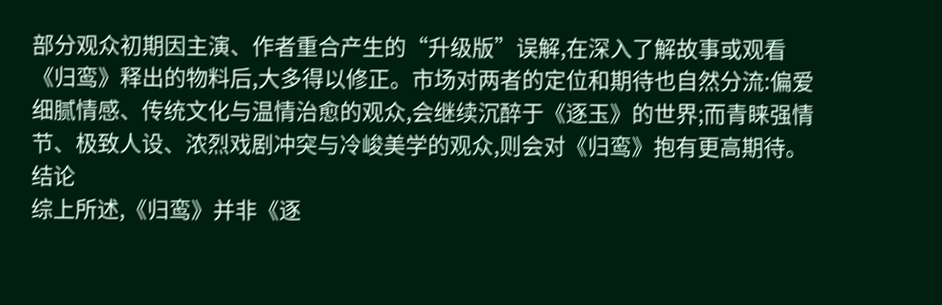部分观众初期因主演、作者重合产生的“升级版”误解,在深入了解故事或观看《归鸾》释出的物料后,大多得以修正。市场对两者的定位和期待也自然分流:偏爱细腻情感、传统文化与温情治愈的观众,会继续沉醉于《逐玉》的世界;而青睐强情节、极致人设、浓烈戏剧冲突与冷峻美学的观众,则会对《归鸾》抱有更高期待。
结论
综上所述,《归鸾》并非《逐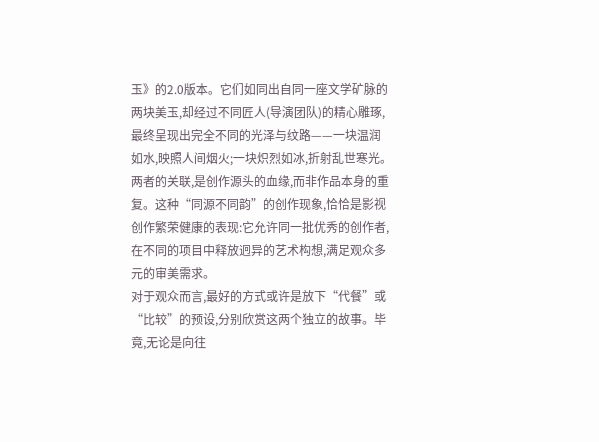玉》的2.0版本。它们如同出自同一座文学矿脉的两块美玉,却经过不同匠人(导演团队)的精心雕琢,最终呈现出完全不同的光泽与纹路——一块温润如水,映照人间烟火;一块炽烈如冰,折射乱世寒光。
两者的关联,是创作源头的血缘,而非作品本身的重复。这种“同源不同韵”的创作现象,恰恰是影视创作繁荣健康的表现:它允许同一批优秀的创作者,在不同的项目中释放迥异的艺术构想,满足观众多元的审美需求。
对于观众而言,最好的方式或许是放下“代餐”或“比较”的预设,分别欣赏这两个独立的故事。毕竟,无论是向往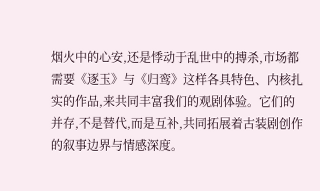烟火中的心安,还是悸动于乱世中的搏杀,市场都需要《逐玉》与《归鸾》这样各具特色、内核扎实的作品,来共同丰富我们的观剧体验。它们的并存,不是替代,而是互补,共同拓展着古装剧创作的叙事边界与情感深度。